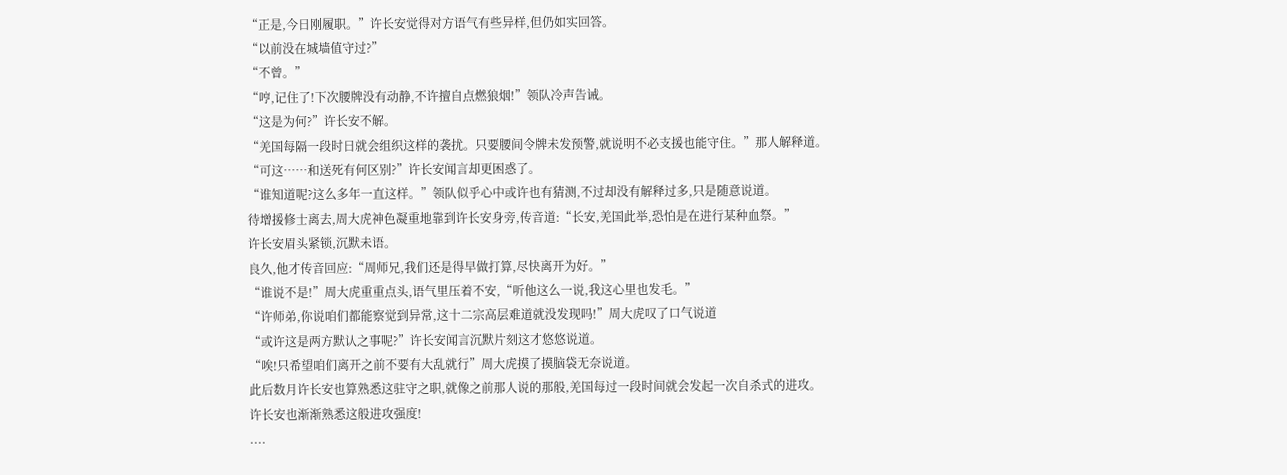“正是,今日刚履职。”许长安觉得对方语气有些异样,但仍如实回答。
“以前没在城墙值守过?”
“不曾。”
“哼,记住了!下次腰牌没有动静,不许擅自点燃狼烟!”领队冷声告诫。
“这是为何?”许长安不解。
“羌国每隔一段时日就会组织这样的袭扰。只要腰间令牌未发预警,就说明不必支援也能守住。”那人解释道。
“可这……和送死有何区别?”许长安闻言却更困惑了。
“谁知道呢?这么多年一直这样。”领队似乎心中或许也有猜测,不过却没有解释过多,只是随意说道。
待增援修士离去,周大虎神色凝重地靠到许长安身旁,传音道:“长安,羌国此举,恐怕是在进行某种血祭。”
许长安眉头紧锁,沉默未语。
良久,他才传音回应:“周师兄,我们还是得早做打算,尽快离开为好。”
“谁说不是!”周大虎重重点头,语气里压着不安,“听他这么一说,我这心里也发毛。”
“许师弟,你说咱们都能察觉到异常,这十二宗高层难道就没发现吗!”周大虎叹了口气说道
“或许这是两方默认之事呢?”许长安闻言沉默片刻这才悠悠说道。
“唉!只希望咱们离开之前不要有大乱就行”周大虎摸了摸脑袋无奈说道。
此后数月许长安也算熟悉这驻守之职,就像之前那人说的那般,羌国每过一段时间就会发起一次自杀式的进攻。
许长安也渐渐熟悉这般进攻强度!
....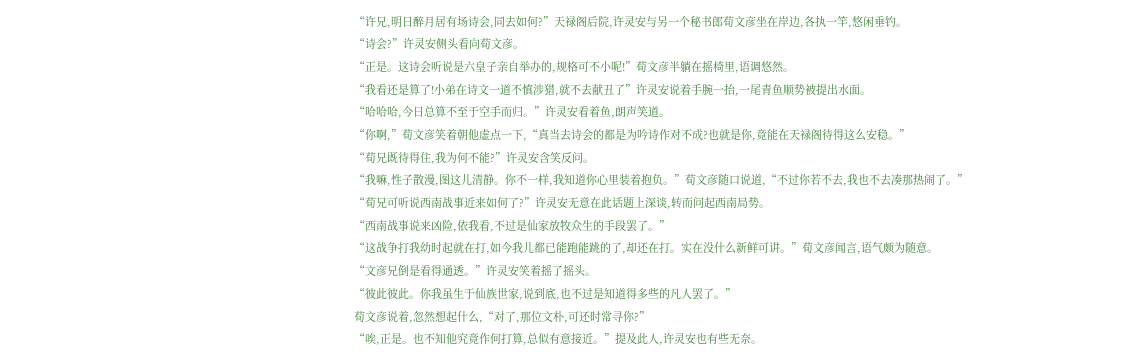“许兄,明日醉月居有场诗会,同去如何?”天禄阁后院,许灵安与另一个秘书郎荀文彦坐在岸边,各执一竿,悠闲垂钓。
“诗会?”许灵安侧头看向荀文彦。
“正是。这诗会听说是六皇子亲自举办的,规格可不小呢!”荀文彦半躺在摇椅里,语调悠然。
“我看还是算了!小弟在诗文一道不慎涉猎,就不去献丑了”许灵安说着手腕一抬,一尾青鱼顺势被提出水面。
“哈哈哈,今日总算不至于空手而归。”许灵安看着鱼,朗声笑道。
“你啊,”荀文彦笑着朝他虚点一下,“真当去诗会的都是为吟诗作对不成?也就是你,竟能在天禄阁待得这么安稳。”
“荀兄既待得住,我为何不能?”许灵安含笑反问。
“我嘛,性子散漫,图这儿清静。你不一样,我知道你心里装着抱负。”荀文彦随口说道,“不过你若不去,我也不去凑那热闹了。”
“荀兄可听说西南战事近来如何了?”许灵安无意在此话题上深谈,转而问起西南局势。
“西南战事说来凶险,依我看,不过是仙家放牧众生的手段罢了。”
“这战争打我幼时起就在打,如今我儿都已能跑能跳的了,却还在打。实在没什么新鲜可讲。”荀文彦闻言,语气颇为随意。
“文彦兄倒是看得通透。”许灵安笑着摇了摇头。
“彼此彼此。你我虽生于仙族世家,说到底,也不过是知道得多些的凡人罢了。”
荀文彦说着,忽然想起什么,“对了,那位文朴,可还时常寻你?”
“唉,正是。也不知他究竟作何打算,总似有意接近。”提及此人,许灵安也有些无奈。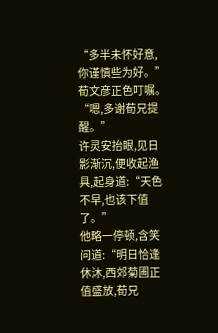“多半未怀好意,你谨慎些为好。”荀文彦正色叮嘱。
“嗯,多谢荀兄提醒。”
许灵安抬眼,见日影渐沉,便收起渔具,起身道:“天色不早,也该下值了。”
他略一停顿,含笑问道:“明日恰逢休沐,西郊菊圃正值盛放,荀兄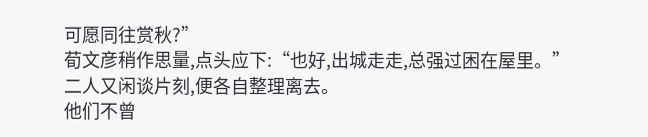可愿同往赏秋?”
荀文彦稍作思量,点头应下:“也好,出城走走,总强过困在屋里。”
二人又闲谈片刻,便各自整理离去。
他们不曾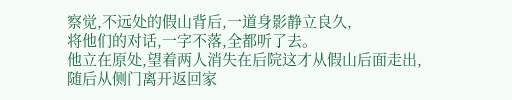察觉,不远处的假山背后,一道身影静立良久,
将他们的对话,一字不落,全都听了去。
他立在原处,望着两人消失在后院这才从假山后面走出,随后从侧门离开返回家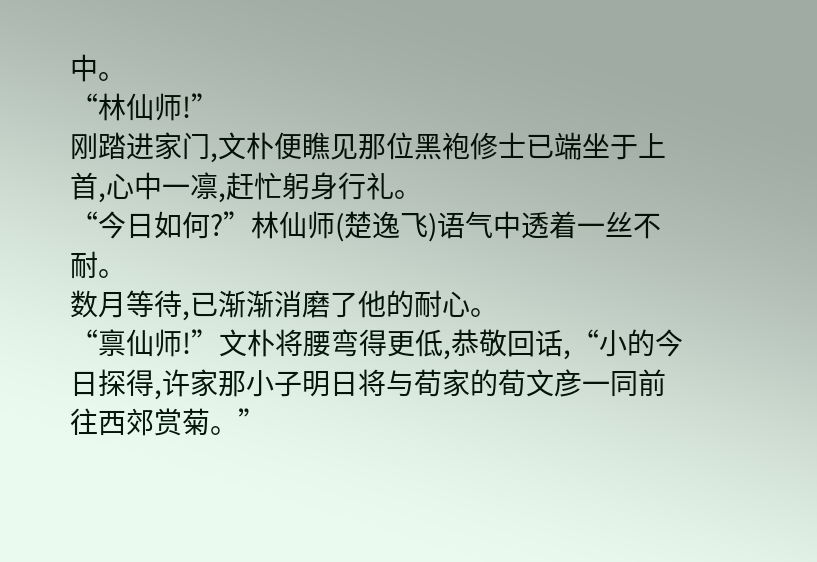中。
“林仙师!”
刚踏进家门,文朴便瞧见那位黑袍修士已端坐于上首,心中一凛,赶忙躬身行礼。
“今日如何?”林仙师(楚逸飞)语气中透着一丝不耐。
数月等待,已渐渐消磨了他的耐心。
“禀仙师!”文朴将腰弯得更低,恭敬回话,“小的今日探得,许家那小子明日将与荀家的荀文彦一同前往西郊赏菊。”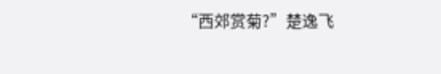“西郊赏菊?”楚逸飞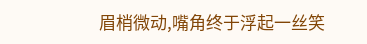眉梢微动,嘴角终于浮起一丝笑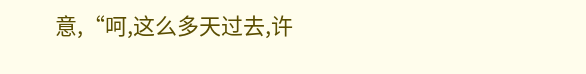意,“呵,这么多天过去,许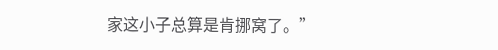家这小子总算是肯挪窝了。”